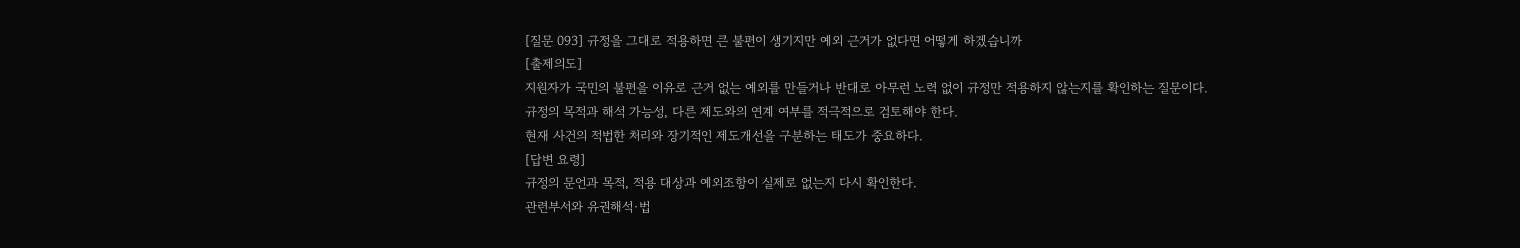[질문 093] 규정을 그대로 적용하면 큰 불편이 생기지만 예외 근거가 없다면 어떻게 하겠습니까
[출제의도]
지원자가 국민의 불편을 이유로 근거 없는 예외를 만들거나 반대로 아무런 노력 없이 규정만 적용하지 않는지를 확인하는 질문이다.
규정의 목적과 해석 가능성, 다른 제도와의 연계 여부를 적극적으로 검토해야 한다.
현재 사건의 적법한 처리와 장기적인 제도개선을 구분하는 태도가 중요하다.
[답변 요령]
규정의 문언과 목적, 적용 대상과 예외조항이 실제로 없는지 다시 확인한다.
관련부서와 유권해석·법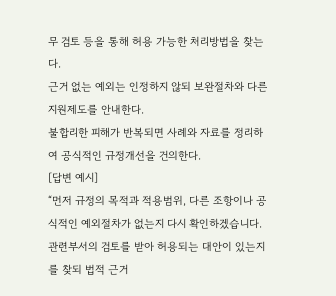무 검토 등을 통해 허용 가능한 처리방법을 찾는다.
근거 없는 예외는 인정하지 않되 보완절차와 다른 지원제도를 안내한다.
불합리한 피해가 반복되면 사례와 자료를 정리하여 공식적인 규정개선을 건의한다.
[답변 예시]
“먼저 규정의 목적과 적용범위, 다른 조항이나 공식적인 예외절차가 없는지 다시 확인하겠습니다.
관련부서의 검토를 받아 허용되는 대안이 있는지를 찾되 법적 근거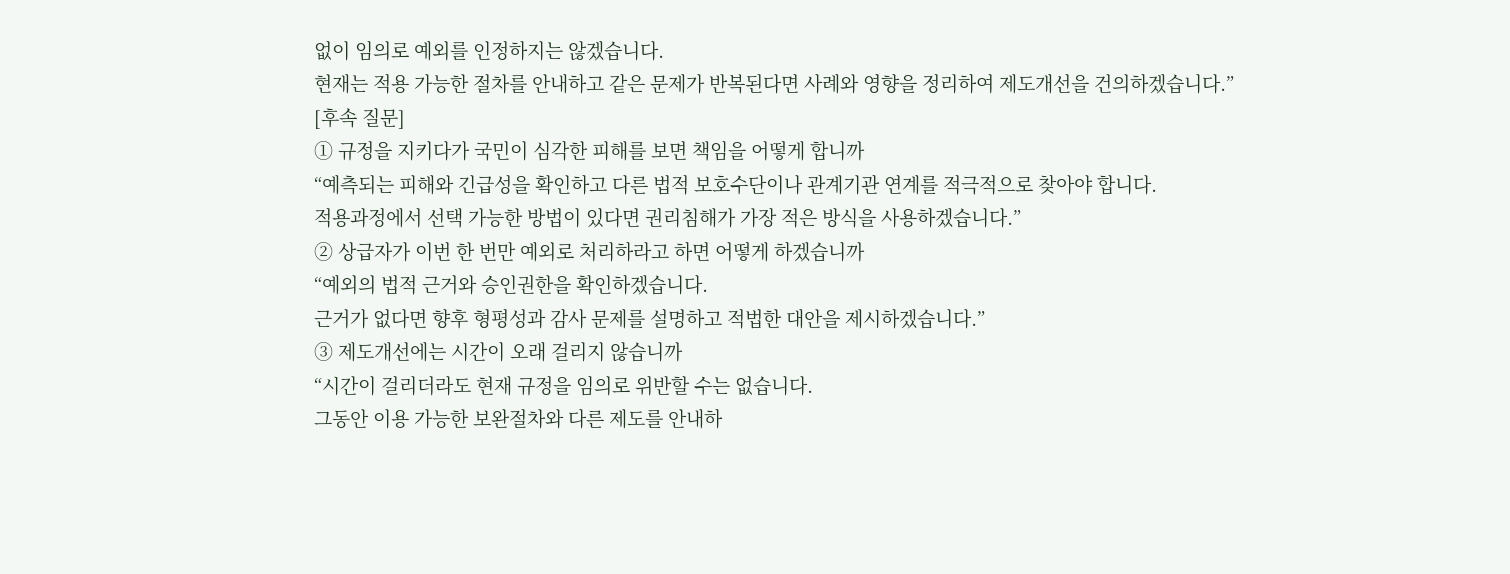없이 임의로 예외를 인정하지는 않겠습니다.
현재는 적용 가능한 절차를 안내하고 같은 문제가 반복된다면 사례와 영향을 정리하여 제도개선을 건의하겠습니다.”
[후속 질문]
① 규정을 지키다가 국민이 심각한 피해를 보면 책임을 어떻게 합니까
“예측되는 피해와 긴급성을 확인하고 다른 법적 보호수단이나 관계기관 연계를 적극적으로 찾아야 합니다.
적용과정에서 선택 가능한 방법이 있다면 권리침해가 가장 적은 방식을 사용하겠습니다.”
② 상급자가 이번 한 번만 예외로 처리하라고 하면 어떻게 하겠습니까
“예외의 법적 근거와 승인권한을 확인하겠습니다.
근거가 없다면 향후 형평성과 감사 문제를 설명하고 적법한 대안을 제시하겠습니다.”
③ 제도개선에는 시간이 오래 걸리지 않습니까
“시간이 걸리더라도 현재 규정을 임의로 위반할 수는 없습니다.
그동안 이용 가능한 보완절차와 다른 제도를 안내하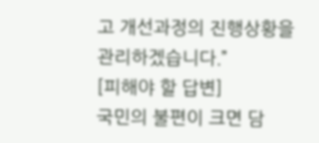고 개선과정의 진행상황을 관리하겠습니다.”
[피해야 할 답변]
국민의 불편이 크면 담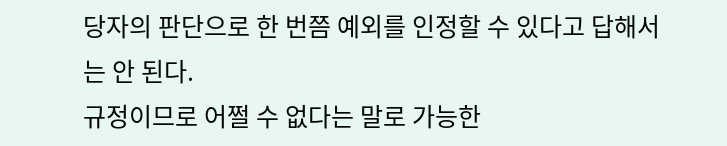당자의 판단으로 한 번쯤 예외를 인정할 수 있다고 답해서는 안 된다.
규정이므로 어쩔 수 없다는 말로 가능한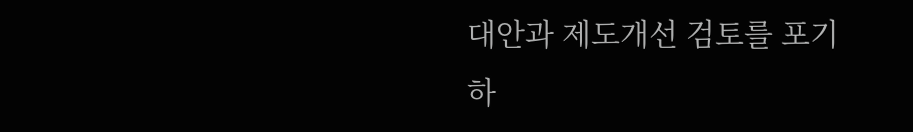대안과 제도개선 검토를 포기하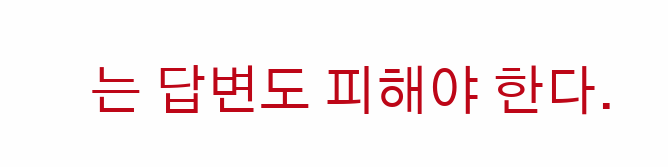는 답변도 피해야 한다.